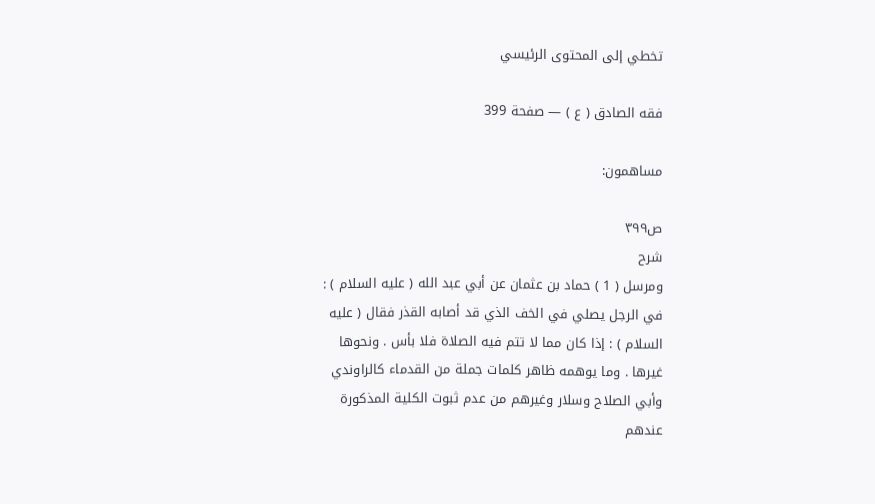تخطي إلى المحتوى الرئيسي

فقه الصادق ( ع ) — صفحة 399

مساهمون:

ص٣٩٩
شرح
ومرسل ( 1 ) حماد بن عثمان عن أبي عبد الله ( عليه السلام ) : في الرجل يصلي في الخف الذي قد أصابه القذر فقال ( عليه السلام ) : إذا كان مما لا تتم فيه الصلاة فلا بأس . ونحوها غيرها . وما يوهمه ظاهر كلمات جملة من القدماء كالراوندي وأبي الصلاح وسلار وغيرهم من عدم ثبوت الكلية المذكورة عندهم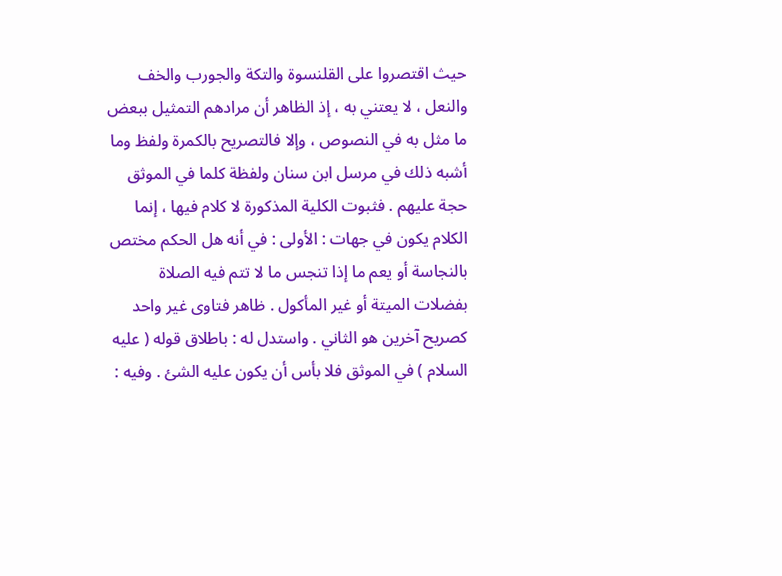حيث اقتصروا على القلنسوة والتكة والجورب والخف والنعل ، لا يعتني به ، إذ الظاهر أن مرادهم التمثيل ببعض ما مثل به في النصوص ، وإلا فالتصريح بالكمرة ولفظ وما أشبه ذلك في مرسل ابن سنان ولفظة كلما في الموثق حجة عليهم . فثبوت الكلية المذكورة لا كلام فيها ، إنما الكلام يكون في جهات : الأولى : في أنه هل الحكم مختص بالنجاسة أو يعم ما إذا تنجس ما لا تتم فيه الصلاة بفضلات الميتة أو غير المأكول . ظاهر فتاوى غير واحد كصريح آخرين هو الثاني . واستدل له : باطلاق قوله ( عليه السلام ) في الموثق فلا بأس أن يكون عليه الشئ . وفيه :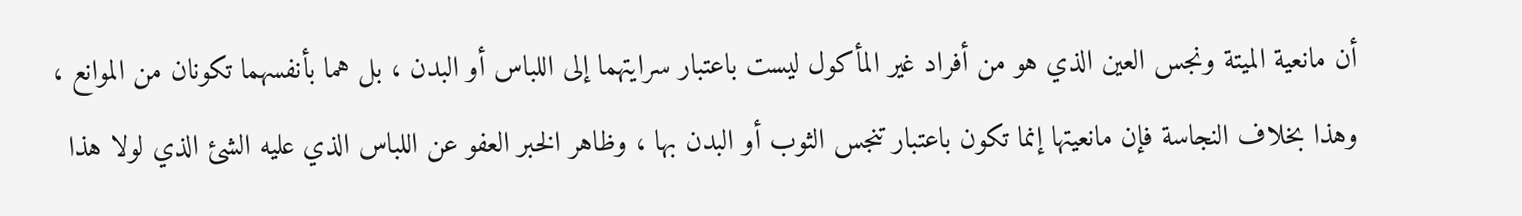أن مانعية الميتة ونجس العين الذي هو من أفراد غير المأكول ليست باعتبار سرايتهما إلى اللباس أو البدن ، بل هما بأنفسهما تكونان من الموانع ، وهذا بخلاف النجاسة فإن مانعيتها إنما تكون باعتبار تنجس الثوب أو البدن بها ، وظاهر الخبر العفو عن اللباس الذي عليه الشئ الذي لولا هذا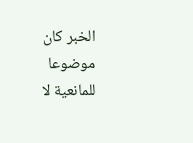الخبر كان موضوعا للمانعية لا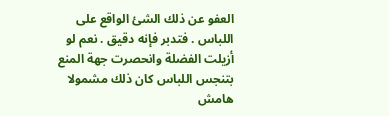العفو عن ذلك الشئ الواقع على اللباس . فتدبر فإنه دقيق . نعم لو أزيلت الفضلة وانحصرت جهة المنع بتنجس اللباس كان ذلك مشمولا
هامش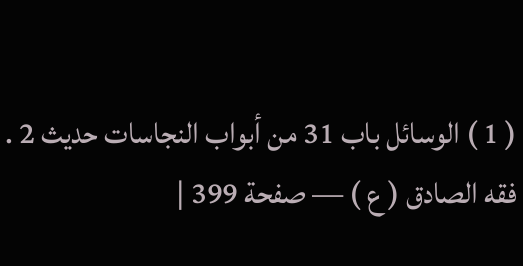( 1 ) الوسائل باب 31 من أبواب النجاسات حديث 2 .
فقه الصادق ( ع ) — صفحة 399 |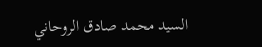السيد محمد صادق الروحاني